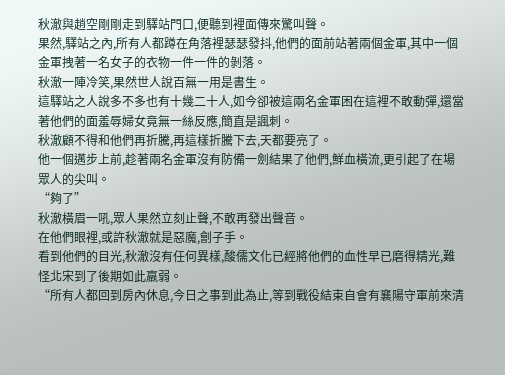秋澈與趙空剛剛走到驛站門口,便聽到裡面傳來驚叫聲。
果然,驛站之內,所有人都蹲在角落裡瑟瑟發抖,他們的面前站著兩個金軍,其中一個金軍拽著一名女子的衣物一件一件的剝落。
秋澈一陣冷笑,果然世人說百無一用是書生。
這驛站之人說多不多也有十幾二十人,如今卻被這兩名金軍困在這裡不敢動彈,還當著他們的面羞辱婦女竟無一絲反應,簡直是諷刺。
秋澈顧不得和他們再折騰,再這樣折騰下去,天都要亮了。
他一個邁步上前,趁著兩名金軍沒有防備一劍結果了他們,鮮血橫流,更引起了在場眾人的尖叫。
“夠了”
秋澈橫眉一吼,眾人果然立刻止聲,不敢再發出聲音。
在他們眼裡,或許秋澈就是惡魔,劊子手。
看到他們的目光,秋澈沒有任何異樣,酸儒文化已經將他們的血性早已磨得精光,難怪北宋到了後期如此羸弱。
“所有人都回到房內休息,今日之事到此為止,等到戰役結束自會有襄陽守軍前來清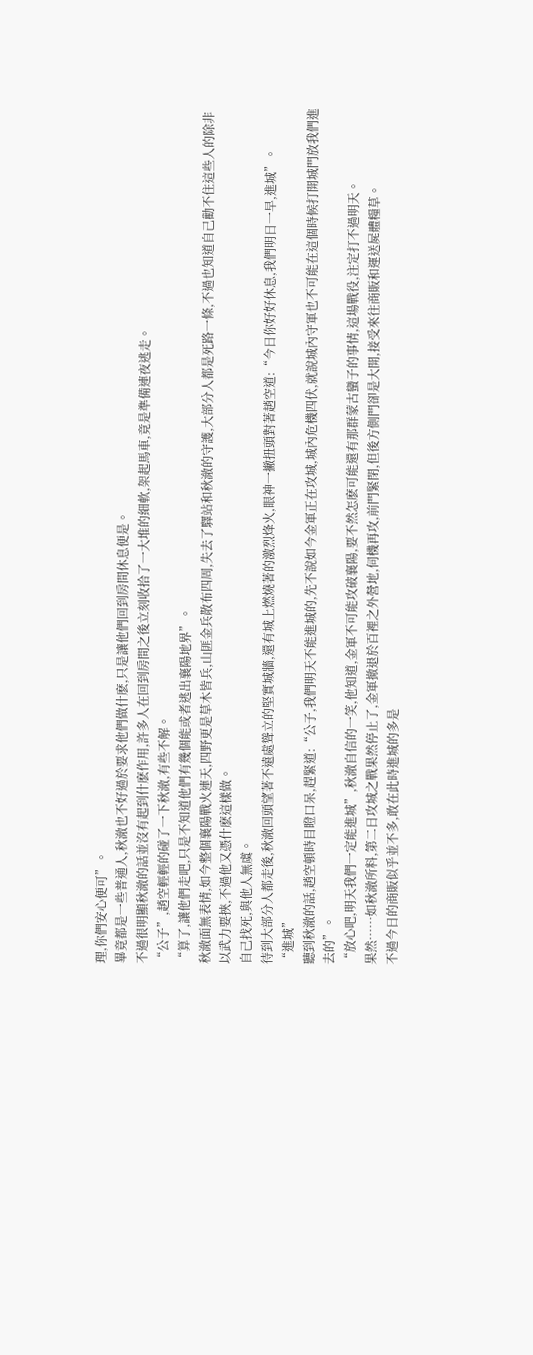理,你們安心便可”。
畢竟都是一些普通人,秋澈也不好過於要求他們做什麽,只是讓他們回到房間休息便是。
不過很明顯秋澈的話並沒有起到什麽作用,許多人在回到房間之後立刻收拾了一大堆的細軟,架起馬車,竟是準備連夜逃走。
“公子”,趙空輕輕的碰了一下秋澈,有些不解。
“算了,讓他們走吧,只是不知道他們有幾個能或者逃出襄陽地界”。
秋澈面無表情,如今整個襄陽戰火連天,四野更是草木皆兵,山匪金兵散布四周,失去了驛站和秋澈的守護,大部分人都是死路一條,不過也知道自己勸不住這些人的除非以武力要挾,不過他又憑什麽這樣做。
自己找死,與他人無虞。
待到大部分人都走後,秋澈回頭望著不遠處聳立的堅實城牆,還有城上燃燒著的激烈烽火,眼神一撇扭頭對著趙空道:“今日你好好休息,我們明日一早,進城”。
“進城”
聽到秋澈的話,趙空頓時目瞪口呆,趕緊道:“公子,我們明天不能進城的,先不說如今金軍正在攻城,城內危機四伏,就說城內守軍也不可能在這個時候打開城門放我們進去的”。
“放心吧,明天我們一定能進城”,秋澈自信的一笑,他知道,金軍不可能攻破襄陽,要不然怎麽可能還有那群蒙古蠻子的事情,這場戰役,注定打不過明天。
果然……如秋澈所料,第二日攻城之戰果然停止了,金軍撤退於百裡之外營地,伺機再攻,前門緊閉,但後方側門卻是大開,接受來往商販和運送屍體糧草。
不過今日的商販似乎並不多,敢在此時進城的多是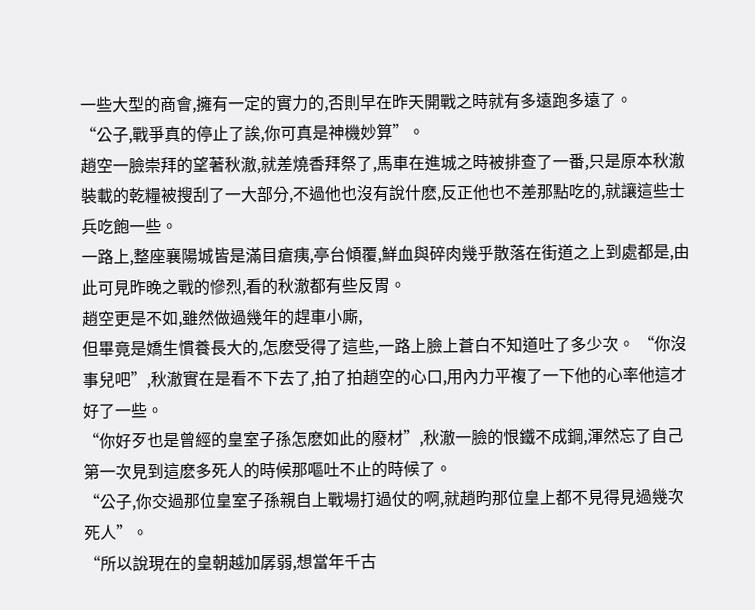一些大型的商會,擁有一定的實力的,否則早在昨天開戰之時就有多遠跑多遠了。
“公子,戰爭真的停止了誒,你可真是神機妙算”。
趙空一臉崇拜的望著秋澈,就差燒香拜祭了,馬車在進城之時被排查了一番,只是原本秋澈裝載的乾糧被搜刮了一大部分,不過他也沒有說什麽,反正他也不差那點吃的,就讓這些士兵吃飽一些。
一路上,整座襄陽城皆是滿目瘡痍,亭台傾覆,鮮血與碎肉幾乎散落在街道之上到處都是,由此可見昨晚之戰的慘烈,看的秋澈都有些反胃。
趙空更是不如,雖然做過幾年的趕車小廝,
但畢竟是嬌生慣養長大的,怎麽受得了這些,一路上臉上蒼白不知道吐了多少次。 “你沒事兒吧”,秋澈實在是看不下去了,拍了拍趙空的心口,用內力平複了一下他的心率他這才好了一些。
“你好歹也是曾經的皇室子孫怎麽如此的廢材”,秋澈一臉的恨鐵不成鋼,渾然忘了自己第一次見到這麽多死人的時候那嘔吐不止的時候了。
“公子,你交過那位皇室子孫親自上戰場打過仗的啊,就趙昀那位皇上都不見得見過幾次死人”。
“所以說現在的皇朝越加孱弱,想當年千古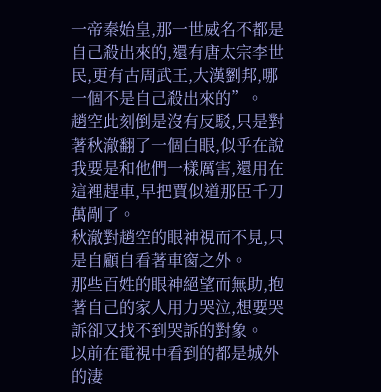一帝秦始皇,那一世威名不都是自己殺出來的,還有唐太宗李世民,更有古周武王,大漢劉邦,哪一個不是自己殺出來的”。
趙空此刻倒是沒有反駁,只是對著秋澈翻了一個白眼,似乎在說我要是和他們一樣厲害,還用在這裡趕車,早把賈似道那臣千刀萬剮了。
秋澈對趙空的眼神視而不見,只是自顧自看著車窗之外。
那些百姓的眼神絕望而無助,抱著自己的家人用力哭泣,想要哭訴卻又找不到哭訴的對象。
以前在電視中看到的都是城外的淒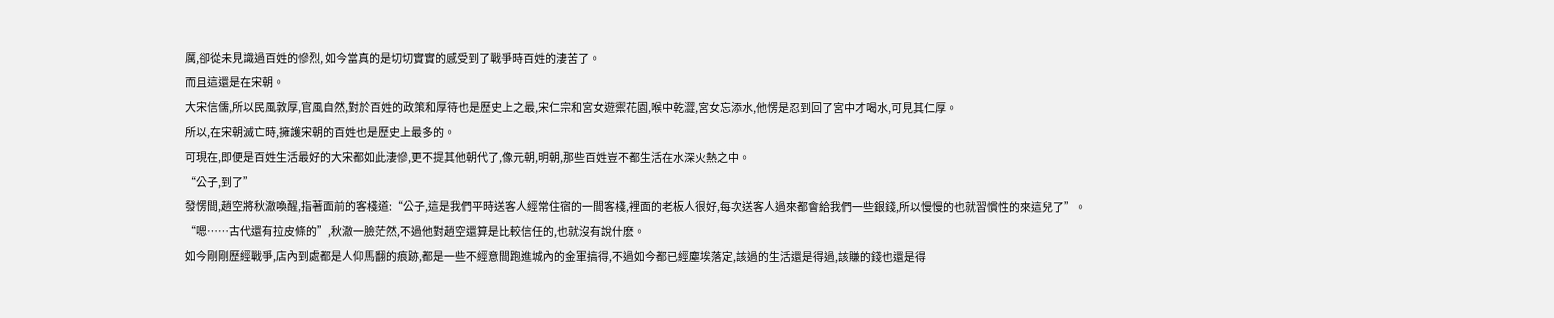厲,卻從未見識過百姓的慘烈, 如今當真的是切切實實的感受到了戰爭時百姓的淒苦了。
而且這還是在宋朝。
大宋信儒,所以民風敦厚,官風自然,對於百姓的政策和厚待也是歷史上之最,宋仁宗和宮女遊禦花園,喉中乾澀,宮女忘添水,他愣是忍到回了宮中才喝水,可見其仁厚。
所以,在宋朝滅亡時,擁護宋朝的百姓也是歷史上最多的。
可現在,即便是百姓生活最好的大宋都如此淒慘,更不提其他朝代了,像元朝,明朝,那些百姓豈不都生活在水深火熱之中。
“公子,到了”
發愣間,趙空將秋澈喚醒,指著面前的客棧道:“公子,這是我們平時送客人經常住宿的一間客棧,裡面的老板人很好,每次送客人過來都會給我們一些銀錢,所以慢慢的也就習慣性的來這兒了”。
“嗯……古代還有拉皮條的”,秋澈一臉茫然,不過他對趙空還算是比較信任的,也就沒有說什麽。
如今剛剛歷經戰爭,店內到處都是人仰馬翻的痕跡,都是一些不經意間跑進城內的金軍搞得,不過如今都已經塵埃落定,該過的生活還是得過,該賺的錢也還是得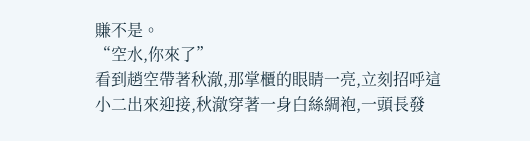賺不是。
“空水,你來了”
看到趙空帶著秋澈,那掌櫃的眼睛一亮,立刻招呼這小二出來迎接,秋澈穿著一身白絲綢袍,一頭長發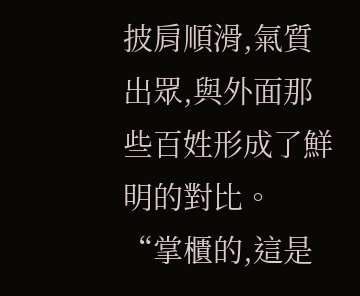披肩順滑,氣質出眾,與外面那些百姓形成了鮮明的對比。
“掌櫃的,這是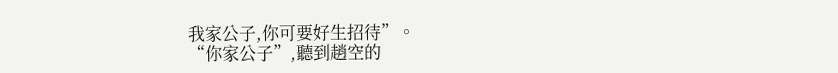我家公子,你可要好生招待”。
“你家公子”,聽到趙空的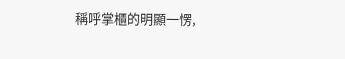稱呼掌櫃的明顯一愣,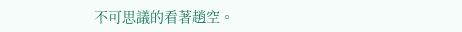不可思議的看著趙空。